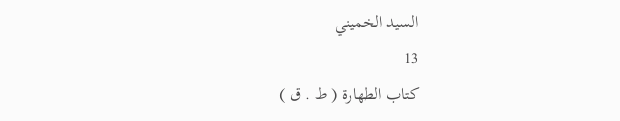السيد الخميني
13
كتاب الطهارة ( ط . ق )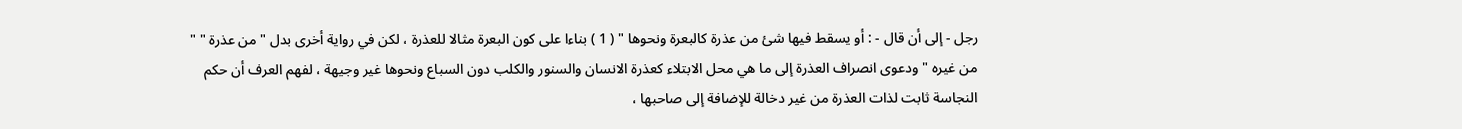رجل - إلى أن قال - : أو يسقط فيها شئ من عذرة كالبعرة ونحوها " ( 1 ) بناءا على كون البعرة مثالا للعذرة ، لكن في رواية أخرى بدل " من عذرة " " من غيره " ودعوى انصراف العذرة إلى ما هي محل الابتلاء كعذرة الانسان والسنور والكلب دون السباع ونحوها غير وجيهة ، لفهم العرف أن حكم النجاسة ثابت لذات العذرة من غير دخالة للإضافة إلى صاحبها ،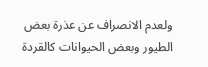ولعدم الانصراف عن عذرة بعض الطيور وبعض الحيوانات كالقردة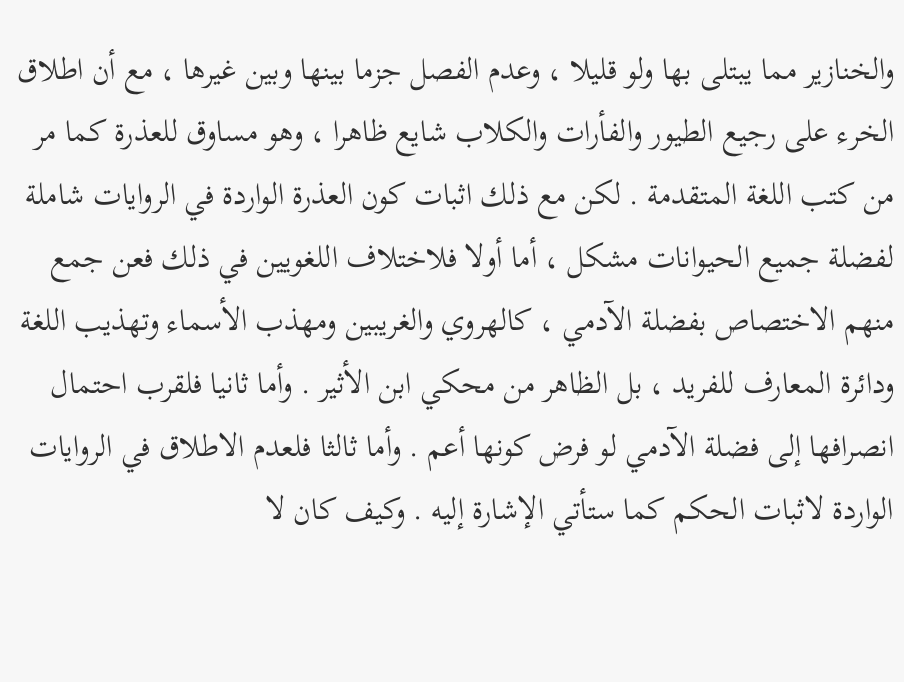والخنازير مما يبتلى بها ولو قليلا ، وعدم الفصل جزما بينها وبين غيرها ، مع أن اطلاق الخرء على رجيع الطيور والفأرات والكلاب شايع ظاهرا ، وهو مساوق للعذرة كما مر من كتب اللغة المتقدمة . لكن مع ذلك اثبات كون العذرة الواردة في الروايات شاملة لفضلة جميع الحيوانات مشكل ، أما أولا فلاختلاف اللغويين في ذلك فعن جمع منهم الاختصاص بفضلة الآدمي ، كالهروي والغريبين ومهذب الأسماء وتهذيب اللغة ودائرة المعارف للفريد ، بل الظاهر من محكي ابن الأثير . وأما ثانيا فلقرب احتمال انصرافها إلى فضلة الآدمي لو فرض كونها أعم . وأما ثالثا فلعدم الاطلاق في الروايات الواردة لاثبات الحكم كما ستأتي الإشارة إليه . وكيف كان لا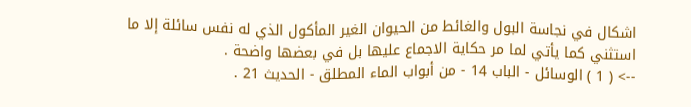اشكال في نجاسة البول والغائط من الحيوان الغير المأكول الذي له نفس سائلة إلا ما استثني كما يأتي لما مر حكاية الاجماع عليها بل في بعضها واضحة .
--> ( 1 ) الوسائل - الباب 14 - من أبواب الماء المطلق - الحديث 21 .